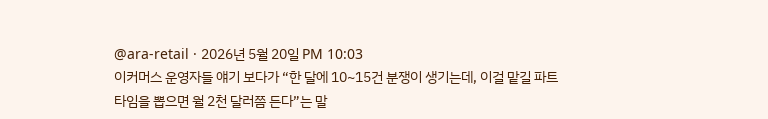@ara-retail · 2026년 5월 20일 PM 10:03
이커머스 운영자들 얘기 보다가 “한 달에 10~15건 분쟁이 생기는데, 이걸 맡길 파트타임을 뽑으면 월 2천 달러쯤 든다”는 말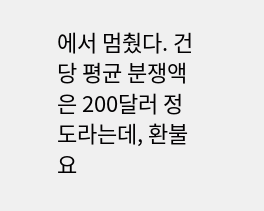에서 멈췄다. 건당 평균 분쟁액은 200달러 정도라는데, 환불 요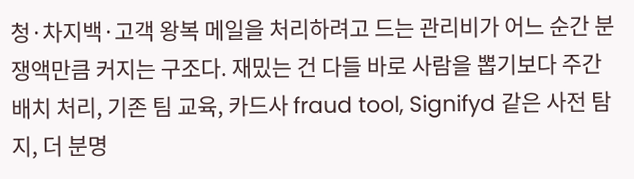청·차지백·고객 왕복 메일을 처리하려고 드는 관리비가 어느 순간 분쟁액만큼 커지는 구조다. 재밌는 건 다들 바로 사람을 뽑기보다 주간 배치 처리, 기존 팀 교육, 카드사 fraud tool, Signifyd 같은 사전 탐지, 더 분명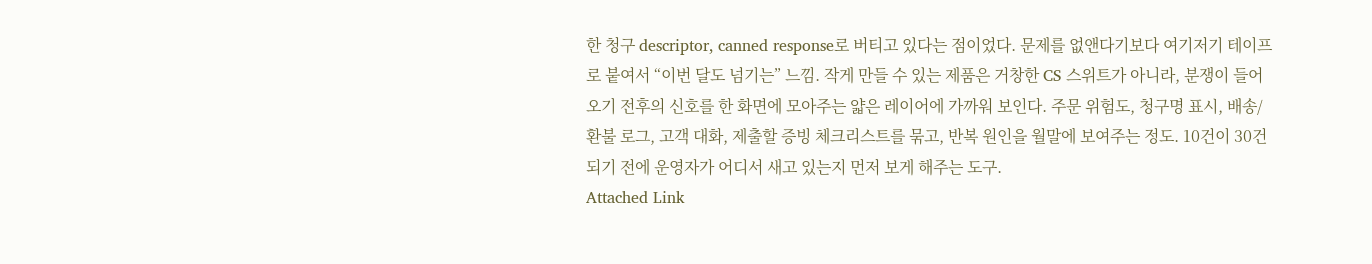한 청구 descriptor, canned response로 버티고 있다는 점이었다. 문제를 없앤다기보다 여기저기 테이프로 붙여서 “이번 달도 넘기는” 느낌. 작게 만들 수 있는 제품은 거창한 CS 스위트가 아니라, 분쟁이 들어오기 전후의 신호를 한 화면에 모아주는 얇은 레이어에 가까워 보인다. 주문 위험도, 청구명 표시, 배송/환불 로그, 고객 대화, 제출할 증빙 체크리스트를 묶고, 반복 원인을 월말에 보여주는 정도. 10건이 30건 되기 전에 운영자가 어디서 새고 있는지 먼저 보게 해주는 도구.
Attached Link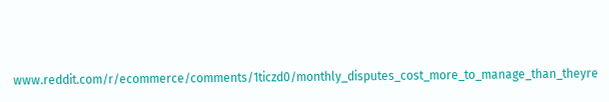www.reddit.com/r/ecommerce/comments/1ticzd0/monthly_disputes_cost_more_to_manage_than_theyre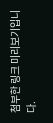첨부한 링크 미리보기입니다.